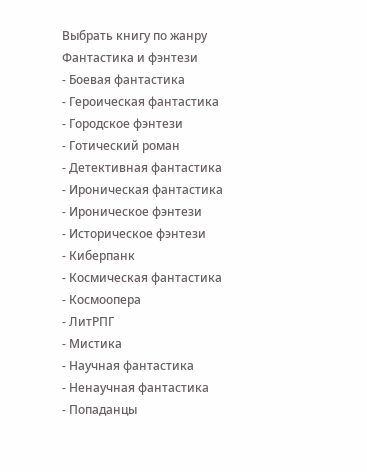Выбрать книгу по жанру
Фантастика и фэнтези
- Боевая фантастика
- Героическая фантастика
- Городское фэнтези
- Готический роман
- Детективная фантастика
- Ироническая фантастика
- Ироническое фэнтези
- Историческое фэнтези
- Киберпанк
- Космическая фантастика
- Космоопера
- ЛитРПГ
- Мистика
- Научная фантастика
- Ненаучная фантастика
- Попаданцы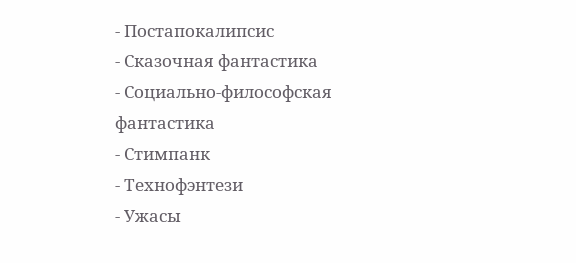- Постапокалипсис
- Сказочная фантастика
- Социально-философская фантастика
- Стимпанк
- Технофэнтези
- Ужасы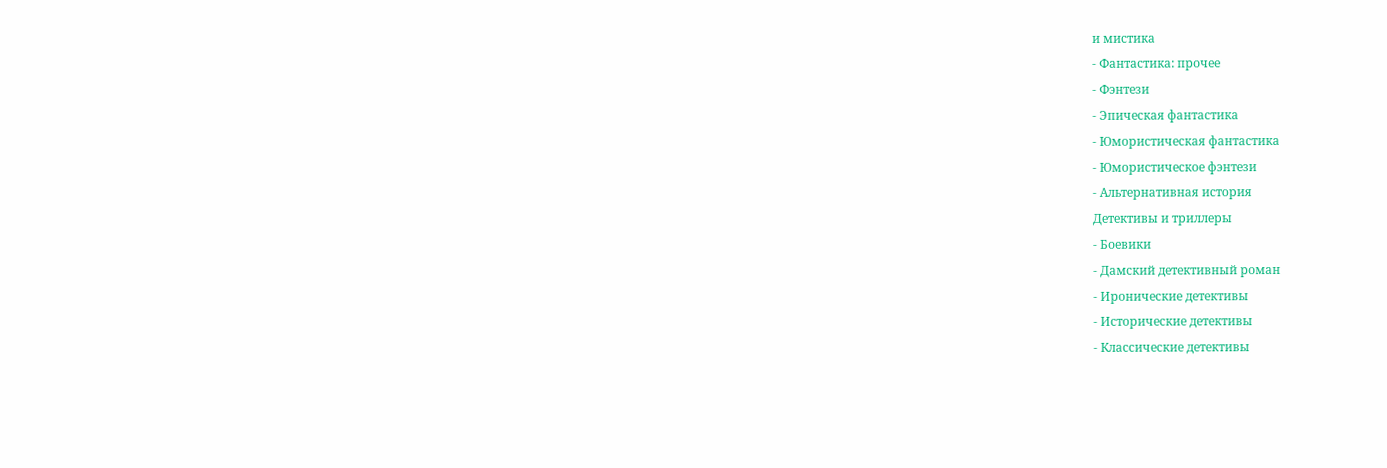и мистика
- Фантастика: прочее
- Фэнтези
- Эпическая фантастика
- Юмористическая фантастика
- Юмористическое фэнтези
- Альтернативная история
Детективы и триллеры
- Боевики
- Дамский детективный роман
- Иронические детективы
- Исторические детективы
- Классические детективы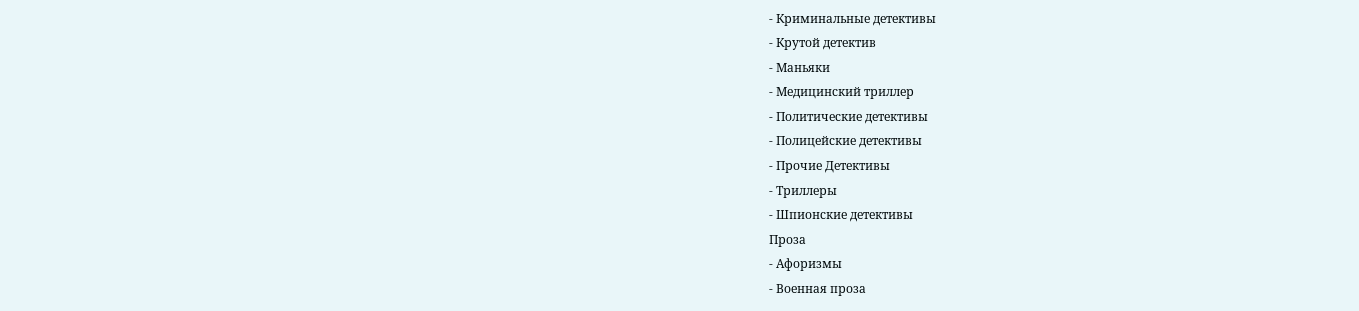- Криминальные детективы
- Крутой детектив
- Маньяки
- Медицинский триллер
- Политические детективы
- Полицейские детективы
- Прочие Детективы
- Триллеры
- Шпионские детективы
Проза
- Афоризмы
- Военная проза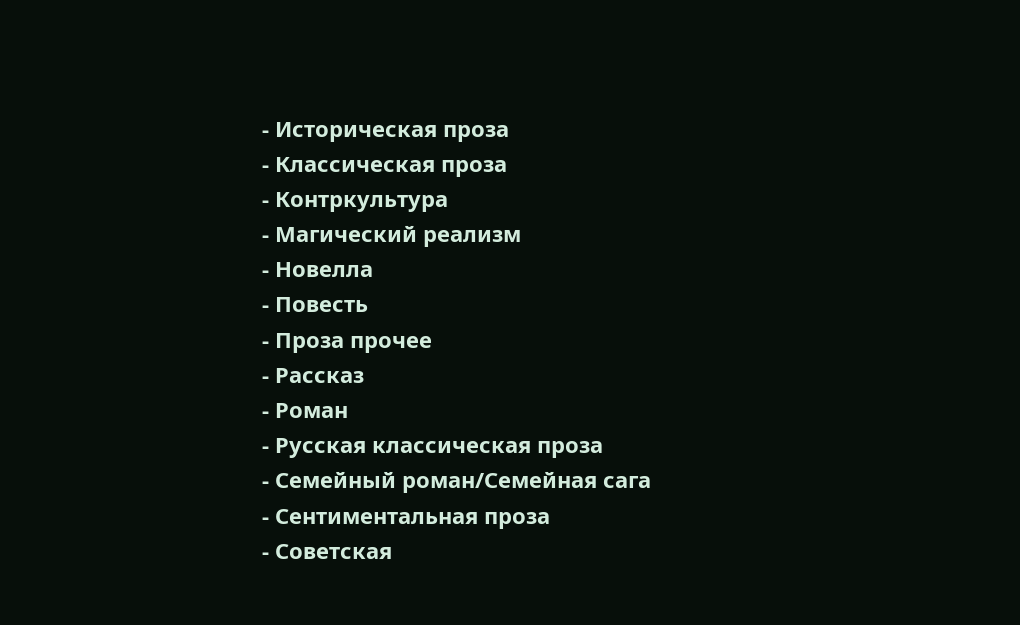- Историческая проза
- Классическая проза
- Контркультура
- Магический реализм
- Новелла
- Повесть
- Проза прочее
- Рассказ
- Роман
- Русская классическая проза
- Семейный роман/Семейная сага
- Сентиментальная проза
- Советская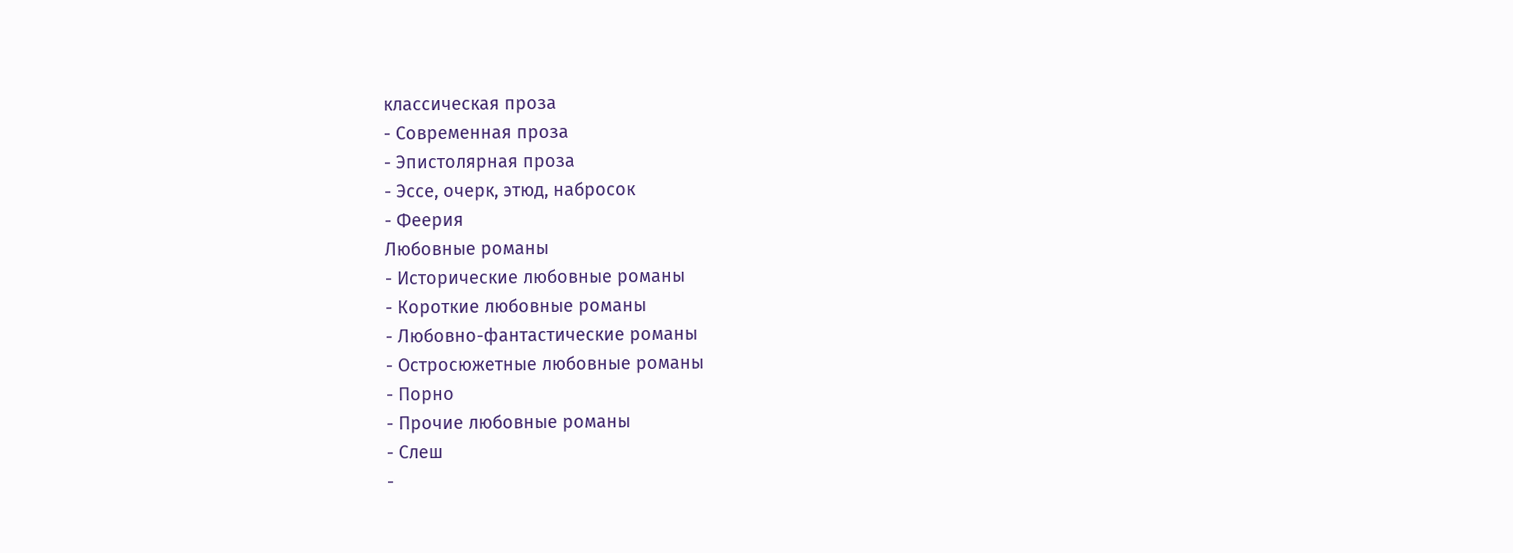классическая проза
- Современная проза
- Эпистолярная проза
- Эссе, очерк, этюд, набросок
- Феерия
Любовные романы
- Исторические любовные романы
- Короткие любовные романы
- Любовно-фантастические романы
- Остросюжетные любовные романы
- Порно
- Прочие любовные романы
- Слеш
-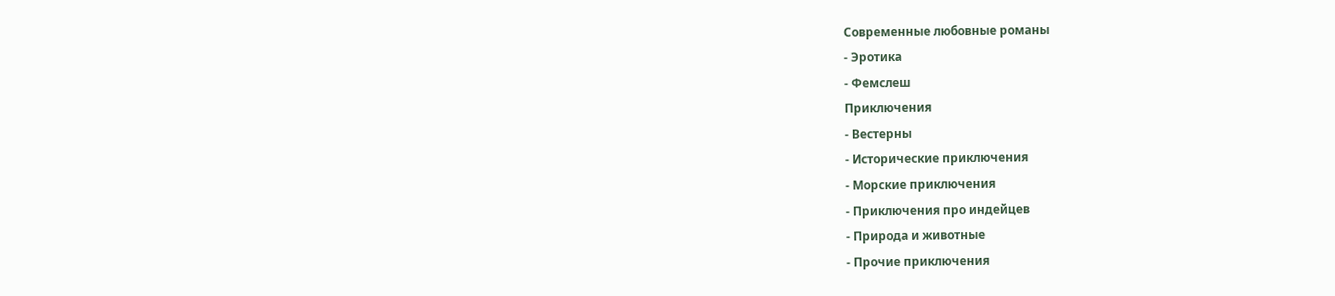Современные любовные романы
- Эротика
- Фемслеш
Приключения
- Вестерны
- Исторические приключения
- Морские приключения
- Приключения про индейцев
- Природа и животные
- Прочие приключения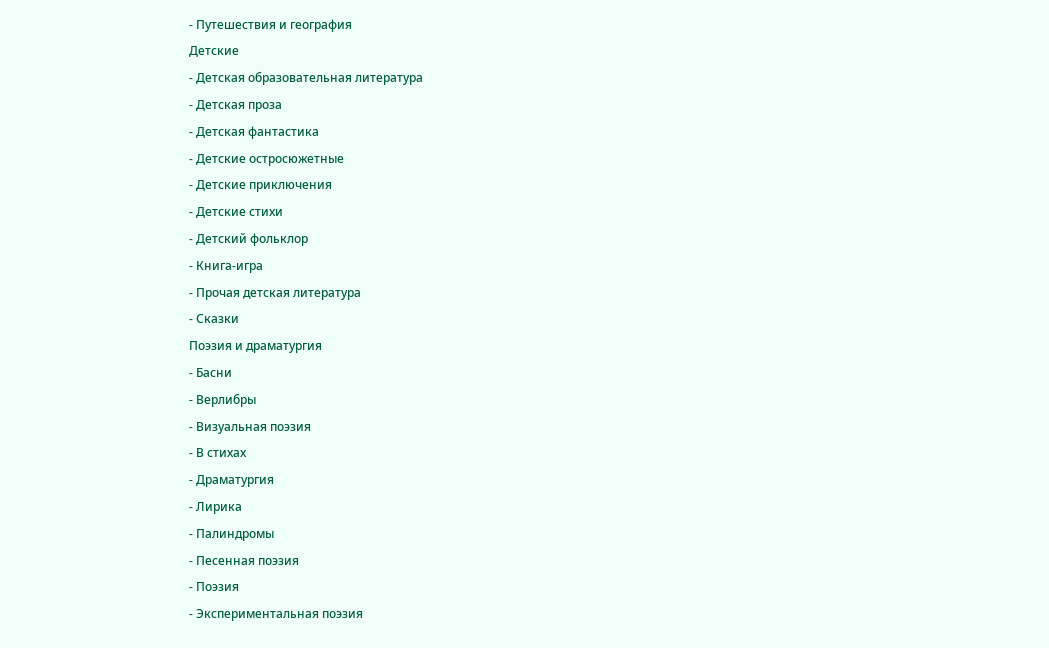- Путешествия и география
Детские
- Детская образовательная литература
- Детская проза
- Детская фантастика
- Детские остросюжетные
- Детские приключения
- Детские стихи
- Детский фольклор
- Книга-игра
- Прочая детская литература
- Сказки
Поэзия и драматургия
- Басни
- Верлибры
- Визуальная поэзия
- В стихах
- Драматургия
- Лирика
- Палиндромы
- Песенная поэзия
- Поэзия
- Экспериментальная поэзия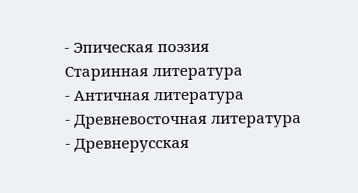- Эпическая поэзия
Старинная литература
- Античная литература
- Древневосточная литература
- Древнерусская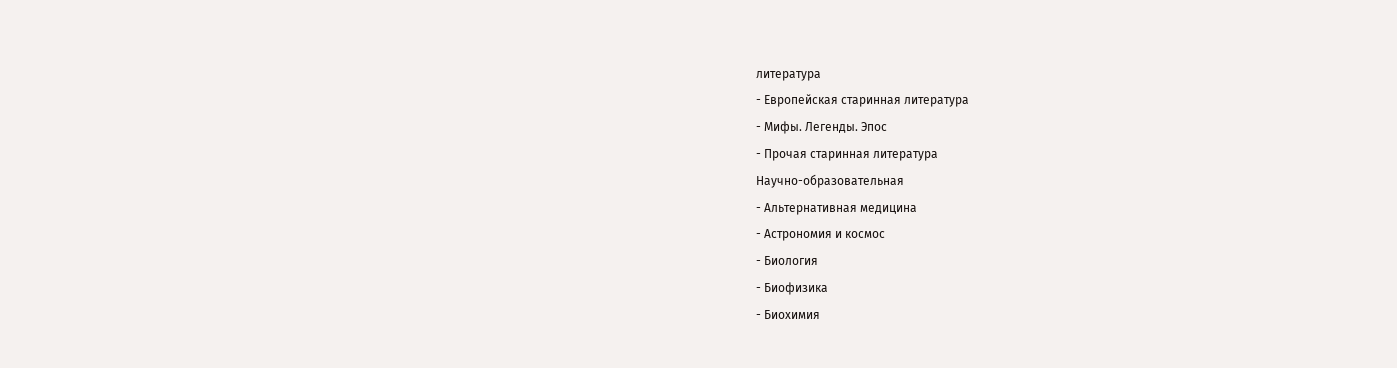литература
- Европейская старинная литература
- Мифы. Легенды. Эпос
- Прочая старинная литература
Научно-образовательная
- Альтернативная медицина
- Астрономия и космос
- Биология
- Биофизика
- Биохимия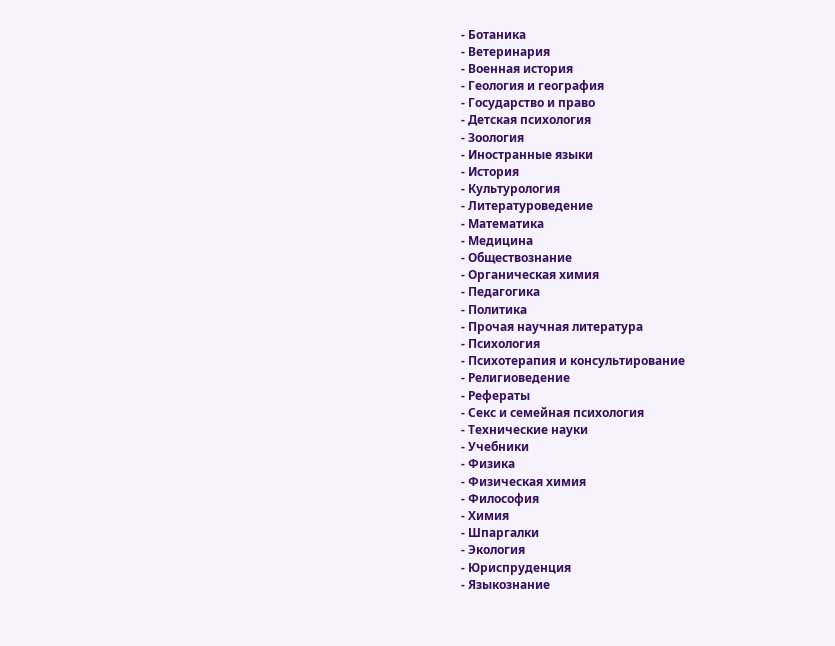- Ботаника
- Ветеринария
- Военная история
- Геология и география
- Государство и право
- Детская психология
- Зоология
- Иностранные языки
- История
- Культурология
- Литературоведение
- Математика
- Медицина
- Обществознание
- Органическая химия
- Педагогика
- Политика
- Прочая научная литература
- Психология
- Психотерапия и консультирование
- Религиоведение
- Рефераты
- Секс и семейная психология
- Технические науки
- Учебники
- Физика
- Физическая химия
- Философия
- Химия
- Шпаргалки
- Экология
- Юриспруденция
- Языкознание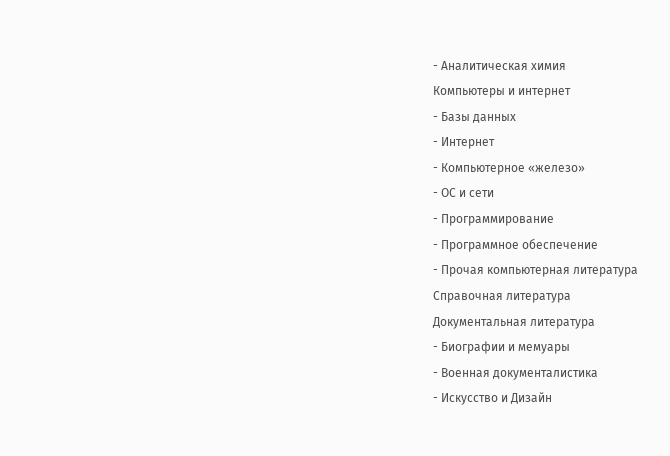- Аналитическая химия
Компьютеры и интернет
- Базы данных
- Интернет
- Компьютерное «железо»
- ОС и сети
- Программирование
- Программное обеспечение
- Прочая компьютерная литература
Справочная литература
Документальная литература
- Биографии и мемуары
- Военная документалистика
- Искусство и Дизайн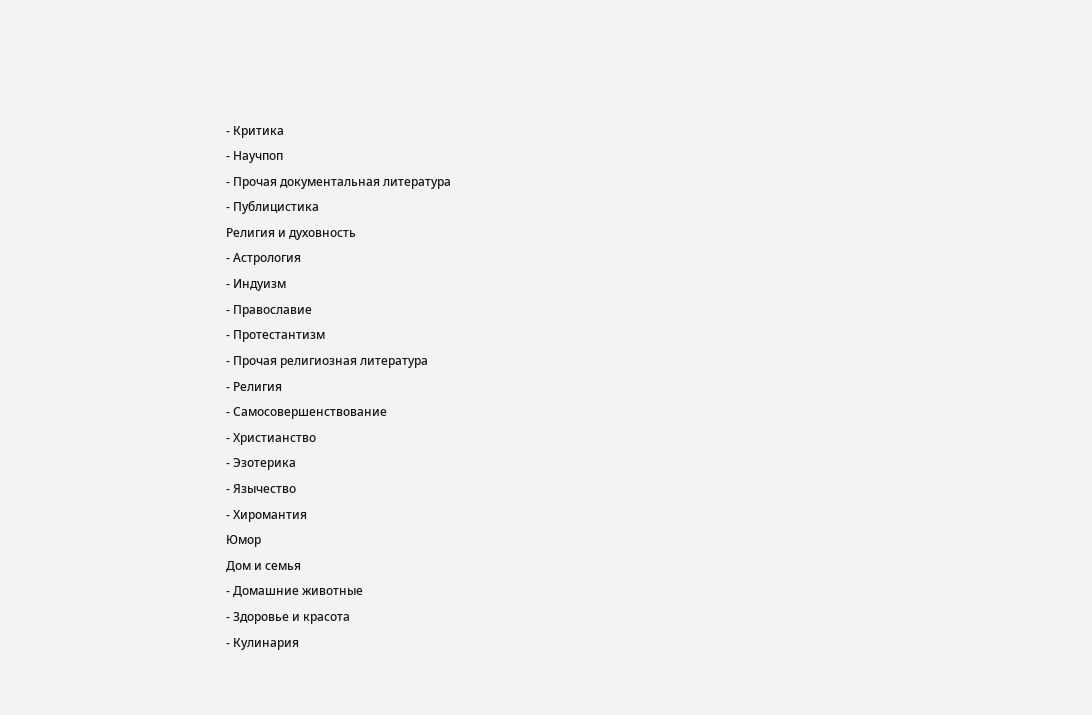- Критика
- Научпоп
- Прочая документальная литература
- Публицистика
Религия и духовность
- Астрология
- Индуизм
- Православие
- Протестантизм
- Прочая религиозная литература
- Религия
- Самосовершенствование
- Христианство
- Эзотерика
- Язычество
- Хиромантия
Юмор
Дом и семья
- Домашние животные
- Здоровье и красота
- Кулинария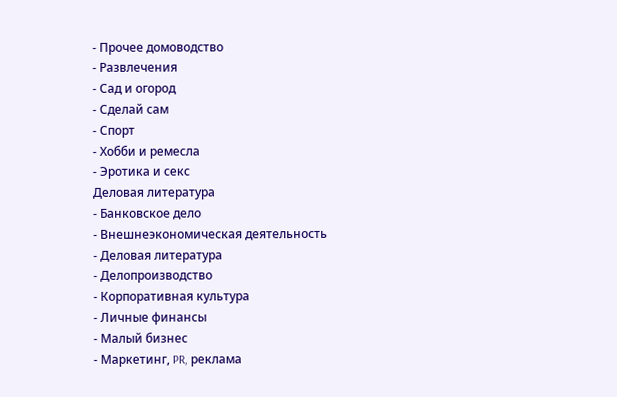- Прочее домоводство
- Развлечения
- Сад и огород
- Сделай сам
- Спорт
- Хобби и ремесла
- Эротика и секс
Деловая литература
- Банковское дело
- Внешнеэкономическая деятельность
- Деловая литература
- Делопроизводство
- Корпоративная культура
- Личные финансы
- Малый бизнес
- Маркетинг, PR, реклама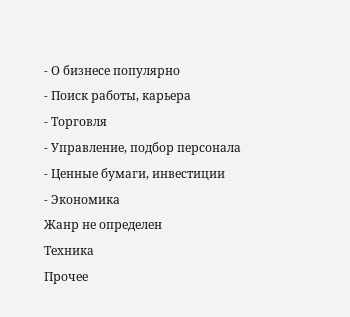- О бизнесе популярно
- Поиск работы, карьера
- Торговля
- Управление, подбор персонала
- Ценные бумаги, инвестиции
- Экономика
Жанр не определен
Техника
Прочее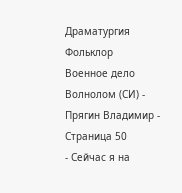Драматургия
Фольклор
Военное дело
Волнолом (СИ) - Прягин Владимир - Страница 50
- Сейчас я на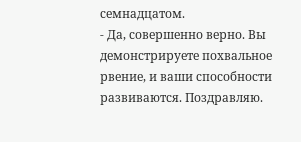семнадцатом.
- Да, совершенно верно. Вы демонстрируете похвальное рвение, и ваши способности развиваются. Поздравляю.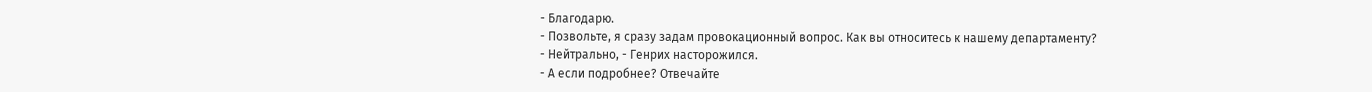- Благодарю.
- Позвольте, я сразу задам провокационный вопрос. Как вы относитесь к нашему департаменту?
- Нейтрально, - Генрих насторожился.
- А если подробнее? Отвечайте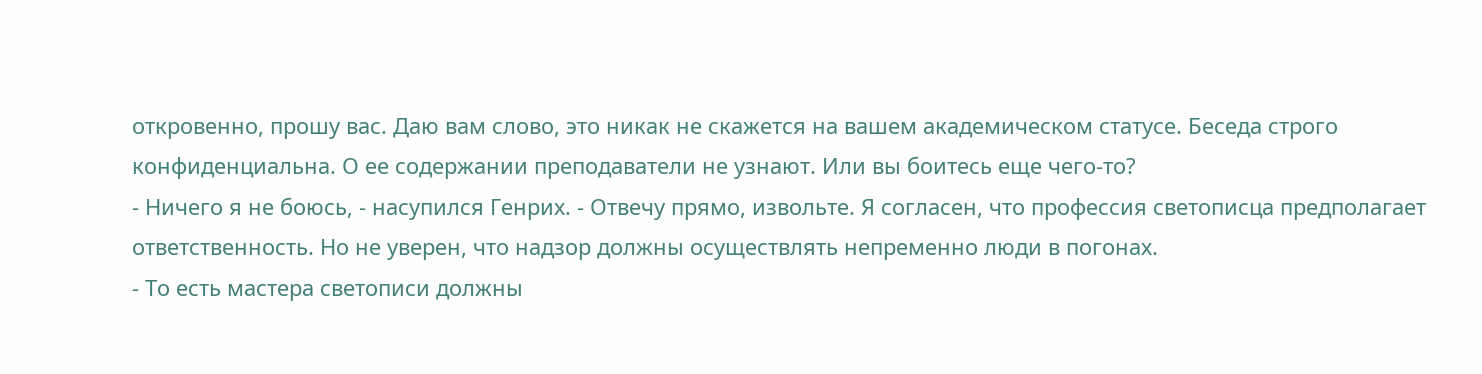откровенно, прошу вас. Даю вам слово, это никак не скажется на вашем академическом статусе. Беседа строго конфиденциальна. О ее содержании преподаватели не узнают. Или вы боитесь еще чего-то?
- Ничего я не боюсь, - насупился Генрих. - Отвечу прямо, извольте. Я согласен, что профессия светописца предполагает ответственность. Но не уверен, что надзор должны осуществлять непременно люди в погонах.
- То есть мастера светописи должны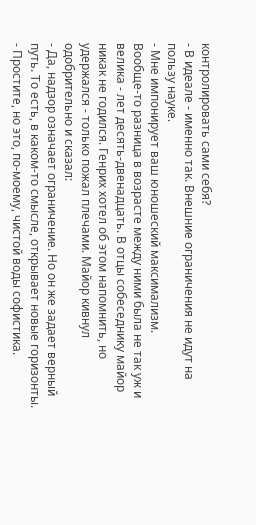контролировать сами себя?
- В идеале - именно так. Внешние ограничения не идут на пользу науке.
- Мне импонирует ваш юношеский максимализм.
Вообще-то разница в возрасте между ними была не так уж и велика - лет десять-двенадцать. В отцы собеседнику майор никак не годился. Генрих хотел об этом напомнить, но удержался - только пожал плечами. Майор кивнул одобрительно и сказал:
- Да, надзор означает ограничение. Но он же задает верный путь. То есть, в каком-то смысле, открывает новые горизонты.
- Простите, но это, по-моему, чистой воды софистика.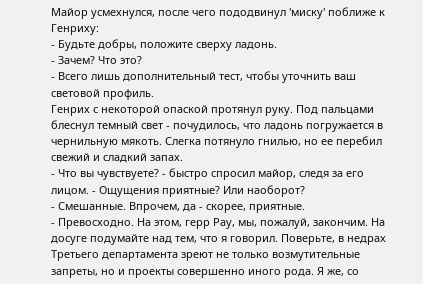Майор усмехнулся, после чего пододвинул 'миску' поближе к Генриху:
- Будьте добры, положите сверху ладонь.
- Зачем? Что это?
- Всего лишь дополнительный тест, чтобы уточнить ваш световой профиль.
Генрих с некоторой опаской протянул руку. Под пальцами блеснул темный свет - почудилось, что ладонь погружается в чернильную мякоть. Слегка потянуло гнилью, но ее перебил свежий и сладкий запах.
- Что вы чувствуете? - быстро спросил майор, следя за его лицом. - Ощущения приятные? Или наоборот?
- Смешанные. Впрочем, да - скорее, приятные.
- Превосходно. На этом, герр Рау, мы, пожалуй, закончим. На досуге подумайте над тем, что я говорил. Поверьте, в недрах Третьего департамента зреют не только возмутительные запреты, но и проекты совершенно иного рода. Я же, со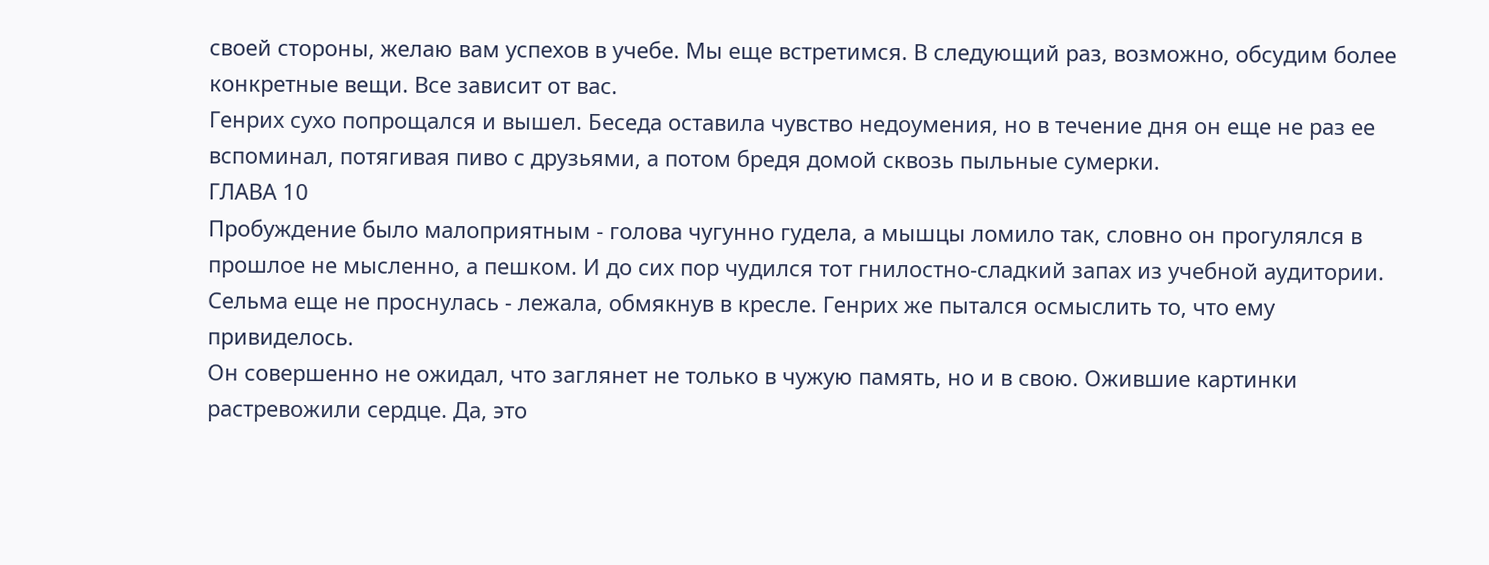своей стороны, желаю вам успехов в учебе. Мы еще встретимся. В следующий раз, возможно, обсудим более конкретные вещи. Все зависит от вас.
Генрих сухо попрощался и вышел. Беседа оставила чувство недоумения, но в течение дня он еще не раз ее вспоминал, потягивая пиво с друзьями, а потом бредя домой сквозь пыльные сумерки.
ГЛАВА 10
Пробуждение было малоприятным - голова чугунно гудела, а мышцы ломило так, словно он прогулялся в прошлое не мысленно, а пешком. И до сих пор чудился тот гнилостно-сладкий запах из учебной аудитории.
Сельма еще не проснулась - лежала, обмякнув в кресле. Генрих же пытался осмыслить то, что ему привиделось.
Он совершенно не ожидал, что заглянет не только в чужую память, но и в свою. Ожившие картинки растревожили сердце. Да, это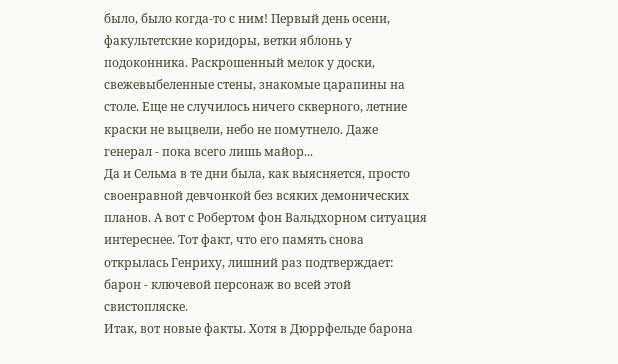было, было когда-то с ним! Первый день осени, факультетские коридоры, ветки яблонь у подоконника. Раскрошенный мелок у доски, свежевыбеленные стены, знакомые царапины на столе. Еще не случилось ничего скверного, летние краски не выцвели, небо не помутнело. Даже генерал - пока всего лишь майор...
Да и Сельма в те дни была, как выясняется, просто своенравной девчонкой без всяких демонических планов. А вот с Робертом фон Вальдхорном ситуация интереснее. Тот факт, что его память снова открылась Генриху, лишний раз подтверждает: барон - ключевой персонаж во всей этой свистопляске.
Итак, вот новые факты. Хотя в Дюррфельде барона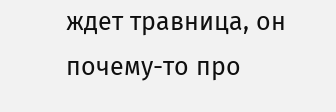ждет травница, он почему-то про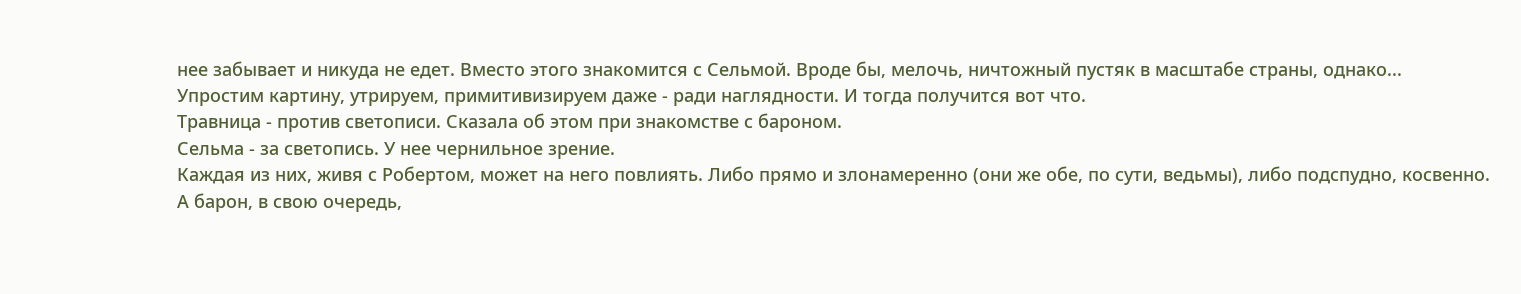нее забывает и никуда не едет. Вместо этого знакомится с Сельмой. Вроде бы, мелочь, ничтожный пустяк в масштабе страны, однако...
Упростим картину, утрируем, примитивизируем даже - ради наглядности. И тогда получится вот что.
Травница - против светописи. Сказала об этом при знакомстве с бароном.
Сельма - за светопись. У нее чернильное зрение.
Каждая из них, живя с Робертом, может на него повлиять. Либо прямо и злонамеренно (они же обе, по сути, ведьмы), либо подспудно, косвенно.
А барон, в свою очередь,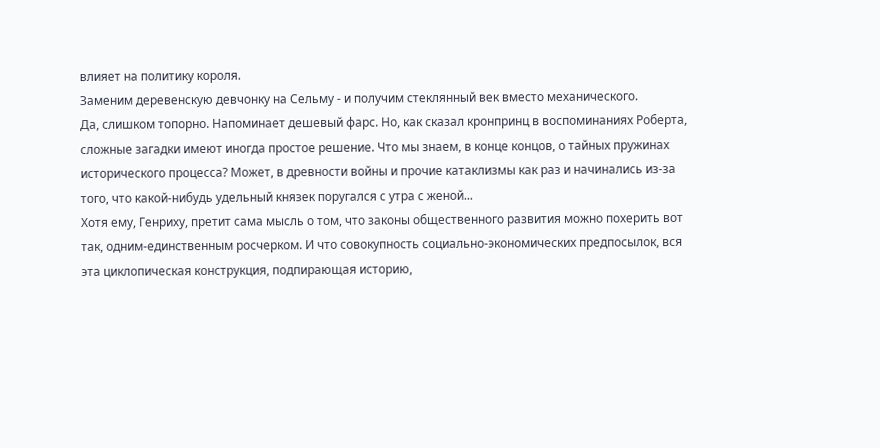влияет на политику короля.
Заменим деревенскую девчонку на Сельму - и получим стеклянный век вместо механического.
Да, слишком топорно. Напоминает дешевый фарс. Но, как сказал кронпринц в воспоминаниях Роберта, сложные загадки имеют иногда простое решение. Что мы знаем, в конце концов, о тайных пружинах исторического процесса? Может, в древности войны и прочие катаклизмы как раз и начинались из-за того, что какой-нибудь удельный князек поругался с утра с женой...
Хотя ему, Генриху, претит сама мысль о том, что законы общественного развития можно похерить вот так, одним-единственным росчерком. И что совокупность социально-экономических предпосылок, вся эта циклопическая конструкция, подпирающая историю,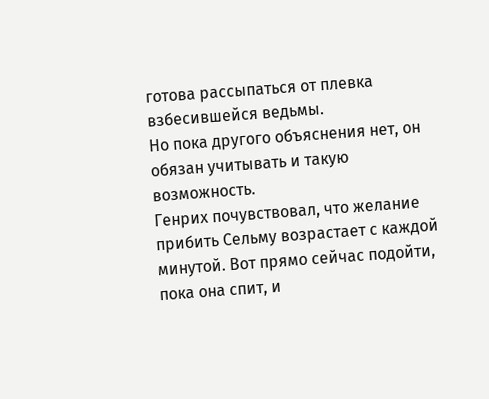готова рассыпаться от плевка взбесившейся ведьмы.
Но пока другого объяснения нет, он обязан учитывать и такую возможность.
Генрих почувствовал, что желание прибить Сельму возрастает с каждой минутой. Вот прямо сейчас подойти, пока она спит, и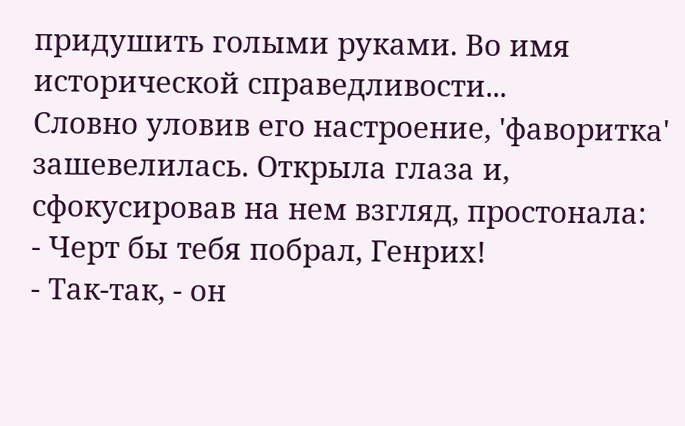придушить голыми руками. Во имя исторической справедливости...
Словно уловив его настроение, 'фаворитка' зашевелилась. Открыла глаза и, сфокусировав на нем взгляд, простонала:
- Черт бы тебя побрал, Генрих!
- Так-так, - он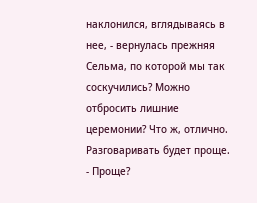наклонился, вглядываясь в нее, - вернулась прежняя Сельма, по которой мы так соскучились? Можно отбросить лишние церемонии? Что ж, отлично. Разговаривать будет проще.
- Проще?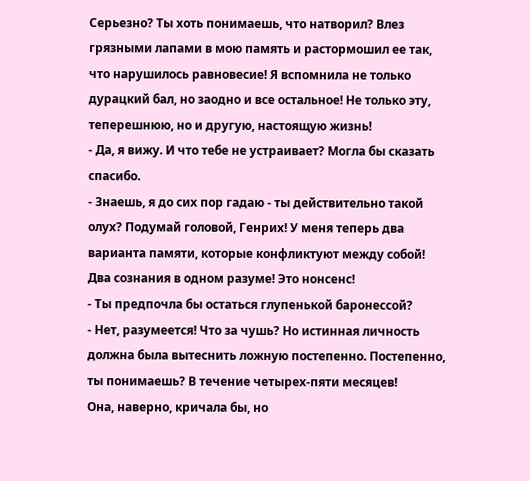Серьезно? Ты хоть понимаешь, что натворил? Влез грязными лапами в мою память и растормошил ее так, что нарушилось равновесие! Я вспомнила не только дурацкий бал, но заодно и все остальное! Не только эту, теперешнюю, но и другую, настоящую жизнь!
- Да, я вижу. И что тебе не устраивает? Могла бы сказать спасибо.
- Знаешь, я до сих пор гадаю - ты действительно такой олух? Подумай головой, Генрих! У меня теперь два варианта памяти, которые конфликтуют между собой! Два сознания в одном разуме! Это нонсенс!
- Ты предпочла бы остаться глупенькой баронессой?
- Нет, разумеется! Что за чушь? Но истинная личность должна была вытеснить ложную постепенно. Постепенно, ты понимаешь? В течение четырех-пяти месяцев!
Она, наверно, кричала бы, но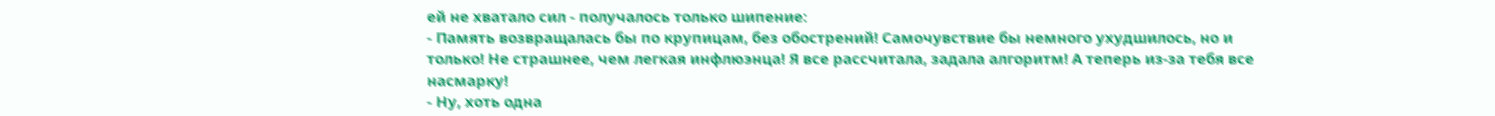ей не хватало сил - получалось только шипение:
- Память возвращалась бы по крупицам, без обострений! Самочувствие бы немного ухудшилось, но и только! Не страшнее, чем легкая инфлюэнца! Я все рассчитала, задала алгоритм! А теперь из-за тебя все насмарку!
- Ну, хоть одна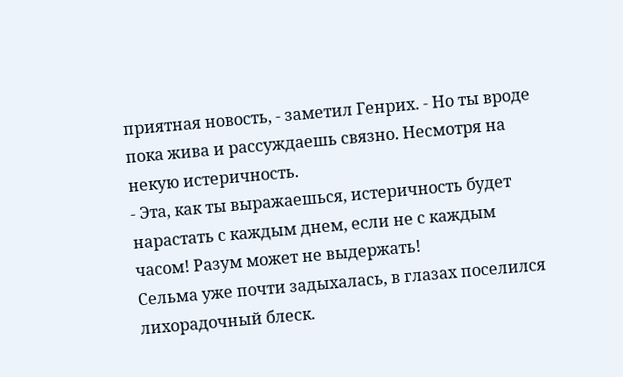приятная новость, - заметил Генрих. - Но ты вроде пока жива и рассуждаешь связно. Несмотря на некую истеричность.
- Эта, как ты выражаешься, истеричность будет нарастать с каждым днем, если не с каждым часом! Разум может не выдержать!
Сельма уже почти задыхалась, в глазах поселился лихорадочный блеск.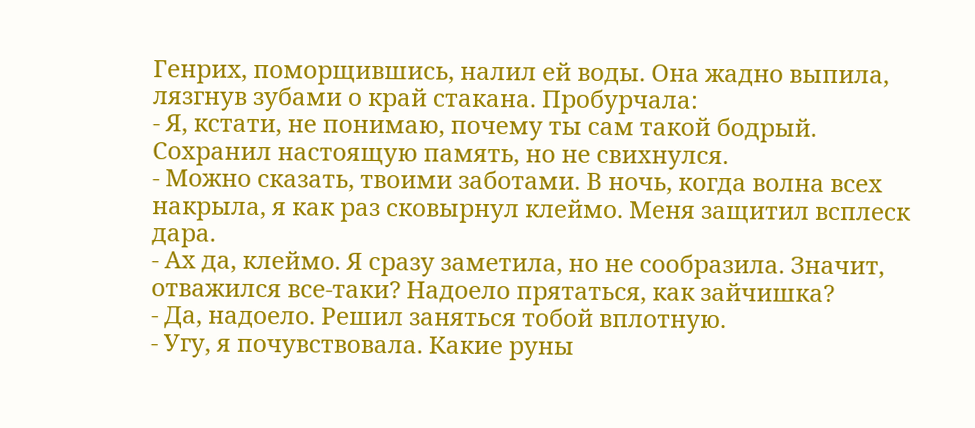Генрих, поморщившись, налил ей воды. Она жадно выпила, лязгнув зубами о край стакана. Пробурчала:
- Я, кстати, не понимаю, почему ты сам такой бодрый. Сохранил настоящую память, но не свихнулся.
- Можно сказать, твоими заботами. В ночь, когда волна всех накрыла, я как раз сковырнул клеймо. Меня защитил всплеск дара.
- Ах да, клеймо. Я сразу заметила, но не сообразила. Значит, отважился все-таки? Надоело прятаться, как зайчишка?
- Да, надоело. Решил заняться тобой вплотную.
- Угу, я почувствовала. Какие руны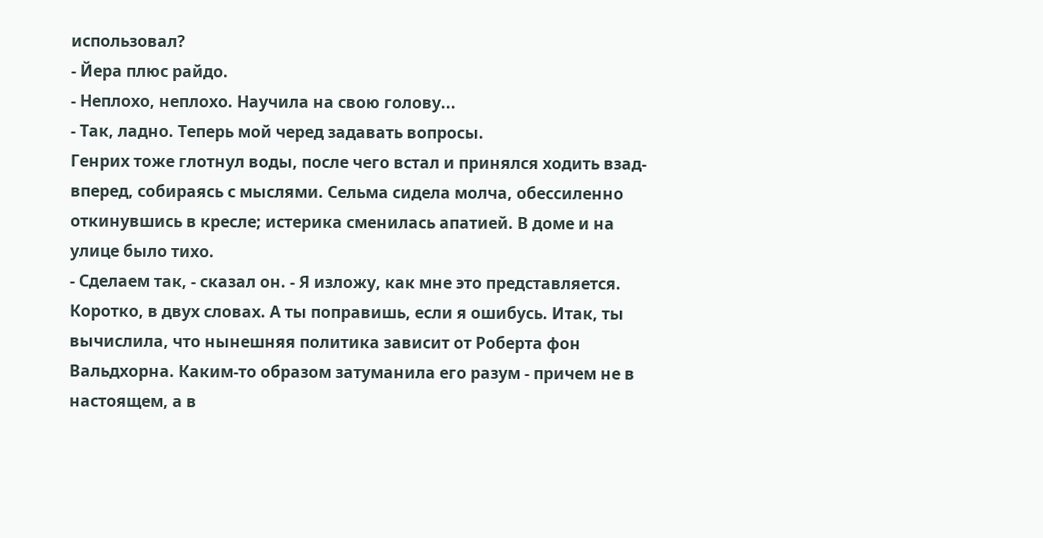использовал?
- Йера плюс райдо.
- Неплохо, неплохо. Научила на свою голову...
- Так, ладно. Теперь мой черед задавать вопросы.
Генрих тоже глотнул воды, после чего встал и принялся ходить взад-вперед, собираясь с мыслями. Сельма сидела молча, обессиленно откинувшись в кресле; истерика сменилась апатией. В доме и на улице было тихо.
- Сделаем так, - сказал он. - Я изложу, как мне это представляется. Коротко, в двух словах. А ты поправишь, если я ошибусь. Итак, ты вычислила, что нынешняя политика зависит от Роберта фон Вальдхорна. Каким-то образом затуманила его разум - причем не в настоящем, а в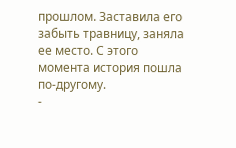прошлом. Заставила его забыть травницу, заняла ее место. С этого момента история пошла по-другому.
-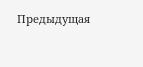Предыдущая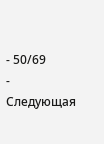- 50/69
- Следующая